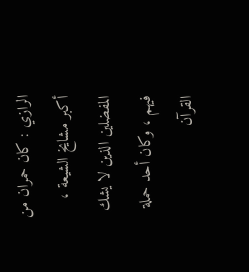الرازي : كان حمران من أكبر مشايخ الشيعة ، المفضلين الذين لا يشك فيهم ، وكان أحد حملة القرآن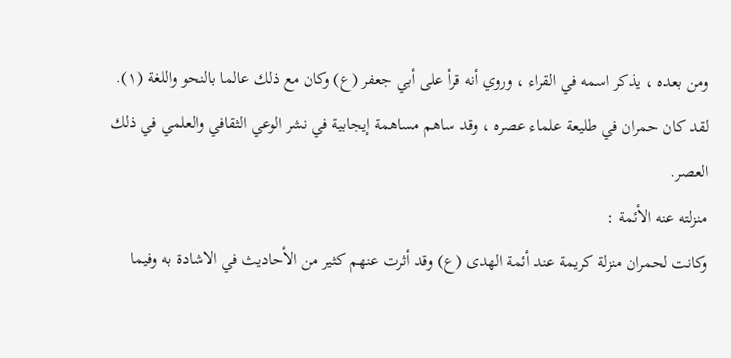ومن بعده ، يذكر اسمه في القراء ، وروي أنه قرأ على أبي جعفر (ع) وكان مع ذلك عالما بالنحو واللغة (١).
لقد كان حمران في طليعة علماء عصره ، وقد ساهم مساهمة إيجابية في نشر الوعي الثقافي والعلمي في ذلك العصر.
منزلته عنه الأئمة :
وكانت لحمران منزلة كريمة عند أئمة الهدى (ع) وقد أثرت عنهم كثير من الأحاديث في الاشادة به وفيما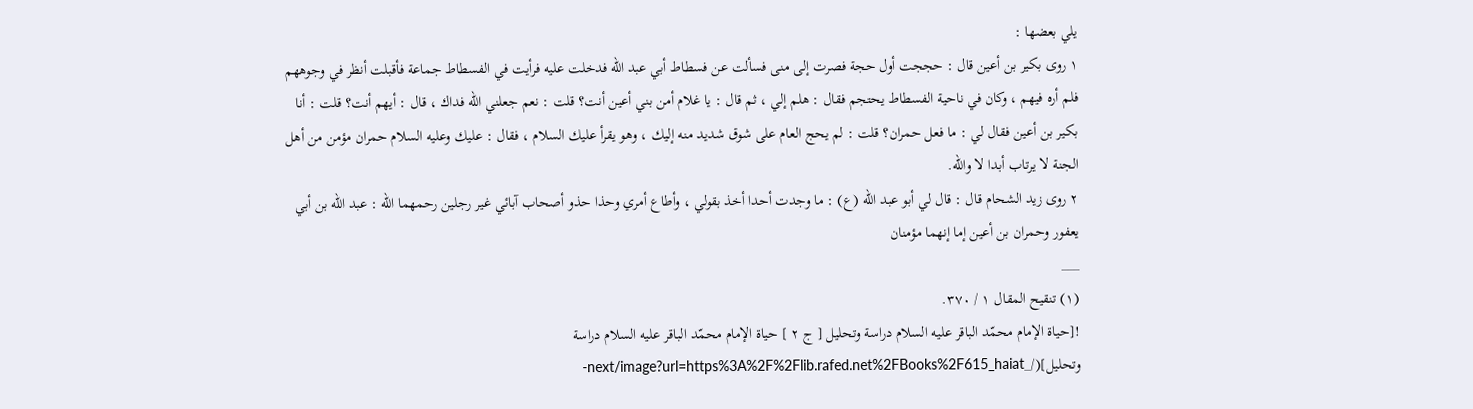يلي بعضها :
١ روى بكير بن أعين قال : حججت أول حجة فصرت إلى منى فسألت عن فسطاط أبي عبد الله فدخلت عليه فرأيت في الفسطاط جماعة فأقبلت أنظر في وجوههم فلم أره فيهم ، وكان في ناحية الفسطاط يحتجم فقال : هلم إلي ، ثم قال : يا غلام أمن بني أعين أنت؟ قلت : نعم جعلني الله فداك ، قال : أيهم أنت؟ قلت : أنا بكير بن أعين فقال لي : ما فعل حمران؟ قلت : لم يحج العام على شوق شديد منه إليك ، وهو يقرأ عليك السلام ، فقال : عليك وعليه السلام حمران مؤمن من أهل الجنة لا يرتاب أبدا لا والله.
٢ روى زيد الشحام قال : قال لي أبو عبد الله (ع) : ما وجدت أحدا أخذ بقولي ، وأطاع أمري وحذا حذو أصحاب آبائي غير رجلين رحمهما الله : عبد الله بن أبي يعفور وحمران بن أعين إما إنهما مؤمنان
___
(١) تنقيح المقال ١ / ٣٧٠.
![حياة الإمام محمّد الباقر عليه السلام دراسة وتحليل [ ج ٢ ] حياة الإمام محمّد الباقر عليه السلام دراسة وتحليل](/_next/image?url=https%3A%2F%2Flib.rafed.net%2FBooks%2F615_haiat-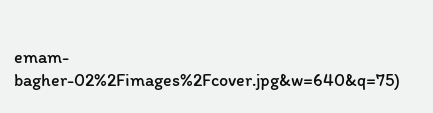emam-bagher-02%2Fimages%2Fcover.jpg&w=640&q=75)